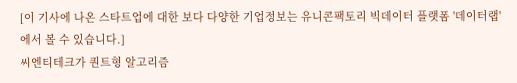[이 기사에 나온 스타트업에 대한 보다 다양한 기업정보는 유니콘팩토리 빅데이터 플랫폼 '데이터랩'에서 볼 수 있습니다.]
씨엔티테크가 퀀트형 알고리즘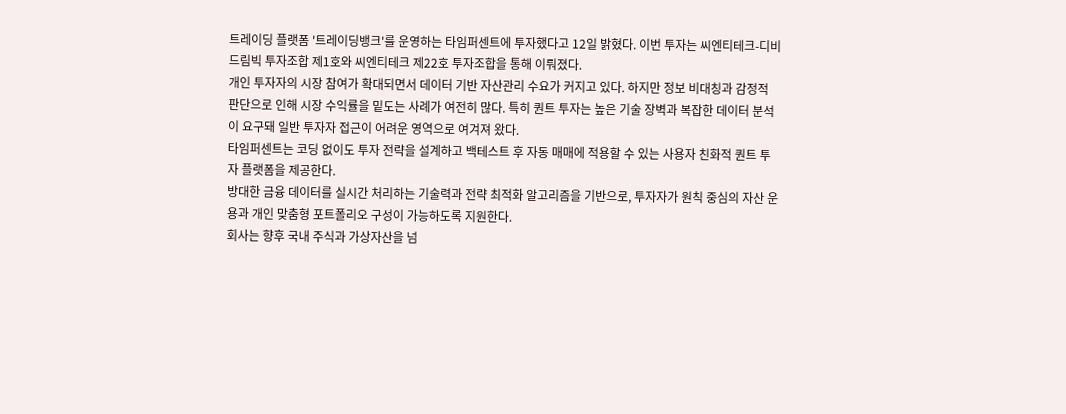트레이딩 플랫폼 '트레이딩뱅크'를 운영하는 타임퍼센트에 투자했다고 12일 밝혔다. 이번 투자는 씨엔티테크-디비드림빅 투자조합 제1호와 씨엔티테크 제22호 투자조합을 통해 이뤄졌다.
개인 투자자의 시장 참여가 확대되면서 데이터 기반 자산관리 수요가 커지고 있다. 하지만 정보 비대칭과 감정적 판단으로 인해 시장 수익률을 밑도는 사례가 여전히 많다. 특히 퀀트 투자는 높은 기술 장벽과 복잡한 데이터 분석이 요구돼 일반 투자자 접근이 어려운 영역으로 여겨져 왔다.
타임퍼센트는 코딩 없이도 투자 전략을 설계하고 백테스트 후 자동 매매에 적용할 수 있는 사용자 친화적 퀀트 투자 플랫폼을 제공한다.
방대한 금융 데이터를 실시간 처리하는 기술력과 전략 최적화 알고리즘을 기반으로, 투자자가 원칙 중심의 자산 운용과 개인 맞춤형 포트폴리오 구성이 가능하도록 지원한다.
회사는 향후 국내 주식과 가상자산을 넘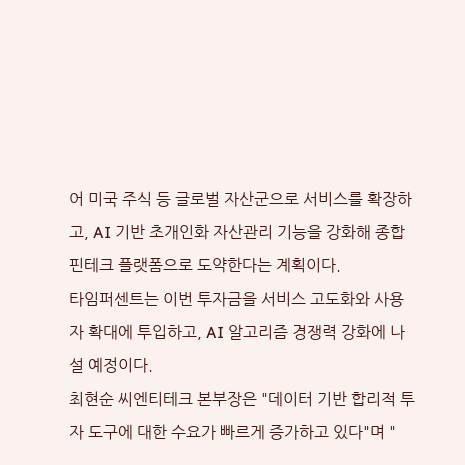어 미국 주식 등 글로벌 자산군으로 서비스를 확장하고, AI 기반 초개인화 자산관리 기능을 강화해 종합 핀테크 플랫폼으로 도약한다는 계획이다.
타임퍼센트는 이번 투자금을 서비스 고도화와 사용자 확대에 투입하고, AI 알고리즘 경쟁력 강화에 나설 예정이다.
최현순 씨엔티테크 본부장은 "데이터 기반 합리적 투자 도구에 대한 수요가 빠르게 증가하고 있다"며 "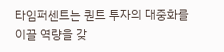타임퍼센트는 퀀트 투자의 대중화를 이끌 역량을 갖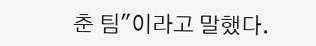춘 팀"이라고 말했다.